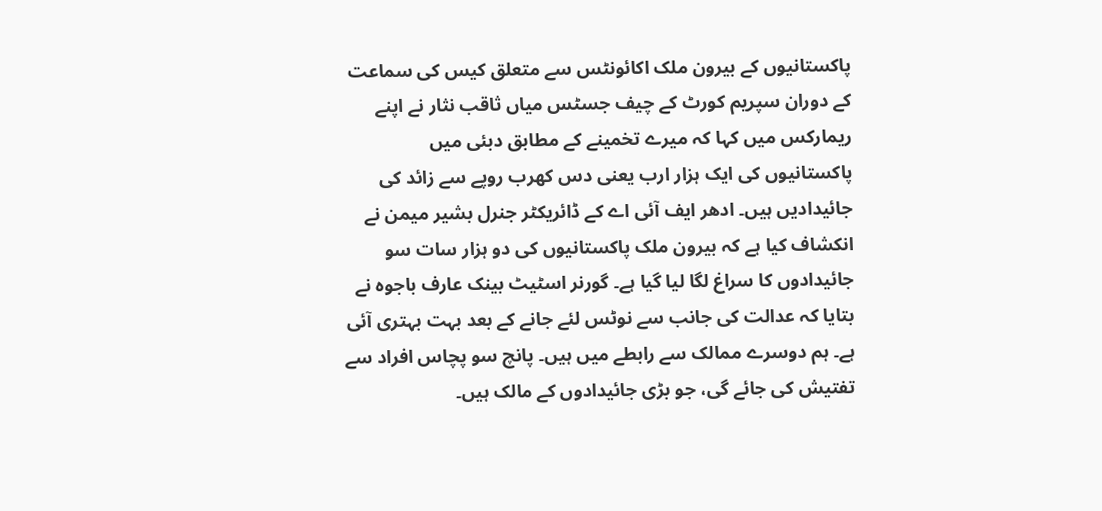پاکستانیوں کے بیرون ملک اکائونٹس سے متعلق کیس کی سماعت کے دوران سپریم کورٹ کے چیف جسٹس میاں ثاقب نثار نے اپنے ریمارکس میں کہا کہ میرے تخمینے کے مطابق دبئی میں پاکستانیوں کی ایک ہزار ارب یعنی دس کھرب روپے سے زائد کی جائیدادیں ہیں۔ ادھر ایف آئی اے کے ڈائریکٹر جنرل بشیر میمن نے انکشاف کیا ہے کہ بیرون ملک پاکستانیوں کی دو ہزار سات سو جائیدادوں کا سراغ لگا لیا گیا ہے۔ گورنر اسٹیٹ بینک عارف باجوہ نے بتایا کہ عدالت کی جانب سے نوٹس لئے جانے کے بعد بہت بہتری آئی ہے۔ ہم دوسرے ممالک سے رابطے میں ہیں۔ پانچ سو پچاس افراد سے تفتیش کی جائے گی، جو بڑی جائیدادوں کے مالک ہیں۔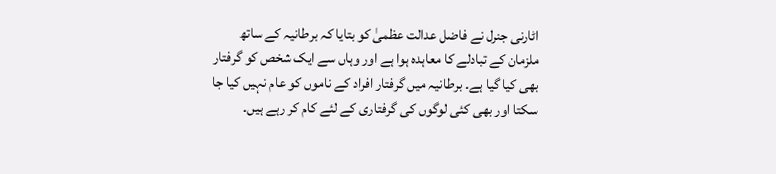اٹارنی جنرل نے فاضل عدالت عظمیٰ کو بتایا کہ برطانیہ کے ساتھ ملزمان کے تبادلے کا معاہدہ ہوا ہے اور وہاں سے ایک شخص کو گرفتار بھی کیا گیا ہے۔ برطانیہ میں گرفتار افراد کے ناموں کو عام نہیں کیا جا سکتا اور بھی کئی لوگوں کی گرفتاری کے لئے کام کر رہے ہیں۔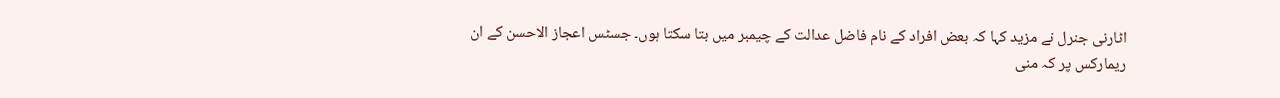اٹارنی جنرل نے مزید کہا کہ بعض افراد کے نام فاضل عدالت کے چیمبر میں بتا سکتا ہوں۔ جسٹس اعجاز الاحسن کے ان ریمارکس پر کہ منی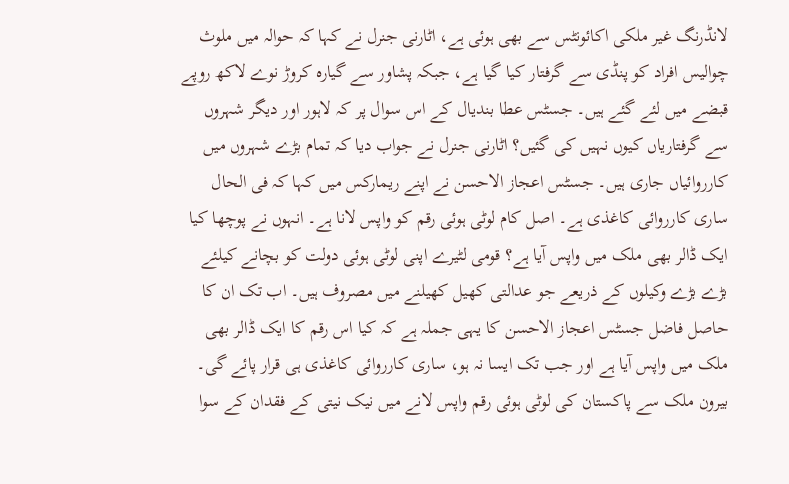لانڈرنگ غیر ملکی اکائونٹس سے بھی ہوئی ہے، اٹارنی جنرل نے کہا کہ حوالہ میں ملوث چوالیس افراد کو پنڈی سے گرفتار کیا گیا ہے، جبکہ پشاور سے گیارہ کروڑ نوے لاکھ روپے قبضے میں لئے گئے ہیں۔ جسٹس عطا بندیال کے اس سوال پر کہ لاہور اور دیگر شہروں سے گرفتاریاں کیوں نہیں کی گئیں؟ اٹارنی جنرل نے جواب دیا کہ تمام بڑے شہروں میں کارروائیاں جاری ہیں۔ جسٹس اعجاز الاحسن نے اپنے ریمارکس میں کہا کہ فی الحال ساری کارروائی کاغذی ہے۔ اصل کام لوٹی ہوئی رقم کو واپس لانا ہے۔ انہوں نے پوچھا کیا ایک ڈالر بھی ملک میں واپس آیا ہے؟ قومی لٹیرے اپنی لوٹی ہوئی دولت کو بچانے کیلئے بڑے بڑے وکیلوں کے ذریعے جو عدالتی کھیل کھیلنے میں مصروف ہیں۔ اب تک ان کا حاصل فاضل جسٹس اعجاز الاحسن کا یہی جملہ ہے کہ کیا اس رقم کا ایک ڈالر بھی ملک میں واپس آیا ہے اور جب تک ایسا نہ ہو، ساری کارروائی کاغذی ہی قرار پائے گی۔ بیرون ملک سے پاکستان کی لوٹی ہوئی رقم واپس لانے میں نیک نیتی کے فقدان کے سوا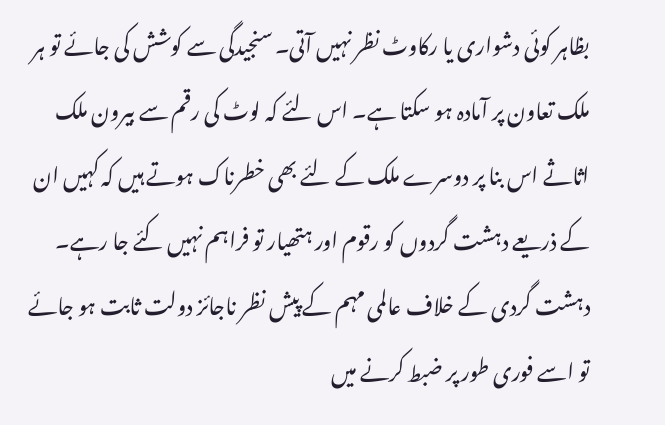بظاہر کوئی دشواری یا رکاوٹ نظر نہیں آتی۔ سنجیدگی سے کوشش کی جائے تو ہر ملک تعاون پر آمادہ ہو سکتا ہے۔ اس لئے کہ لوٹ کی رقم سے بیرون ملک اثاثے اس بنا پر دوسرے ملک کے لئے بھی خطرناک ہوتے ہیں کہ کہیں ان کے ذریعے دہشت گردوں کو رقوم اور ہتھیار تو فراہم نہیں کئے جا رہے۔ دہشت گردی کے خلاف عالمی مہم کے پیش نظر ناجائز دولت ثابت ہو جائے تو اسے فوری طور پر ضبط کرنے میں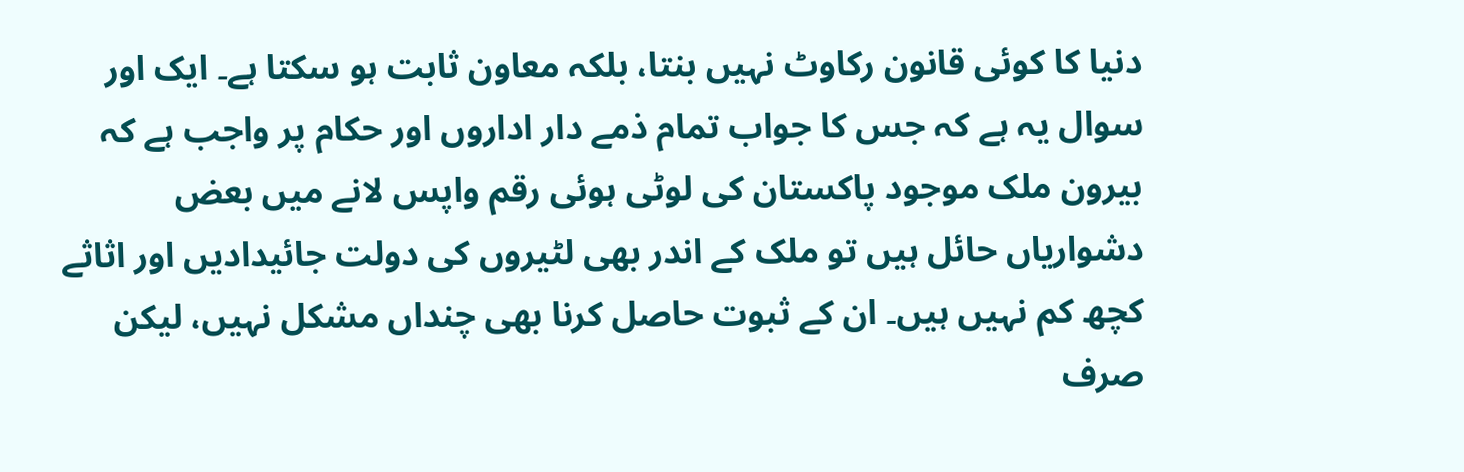دنیا کا کوئی قانون رکاوٹ نہیں بنتا، بلکہ معاون ثابت ہو سکتا ہے۔ ایک اور سوال یہ ہے کہ جس کا جواب تمام ذمے دار اداروں اور حکام پر واجب ہے کہ بیرون ملک موجود پاکستان کی لوٹی ہوئی رقم واپس لانے میں بعض دشواریاں حائل ہیں تو ملک کے اندر بھی لٹیروں کی دولت جائیدادیں اور اثاثے کچھ کم نہیں ہیں۔ ان کے ثبوت حاصل کرنا بھی چنداں مشکل نہیں، لیکن صرف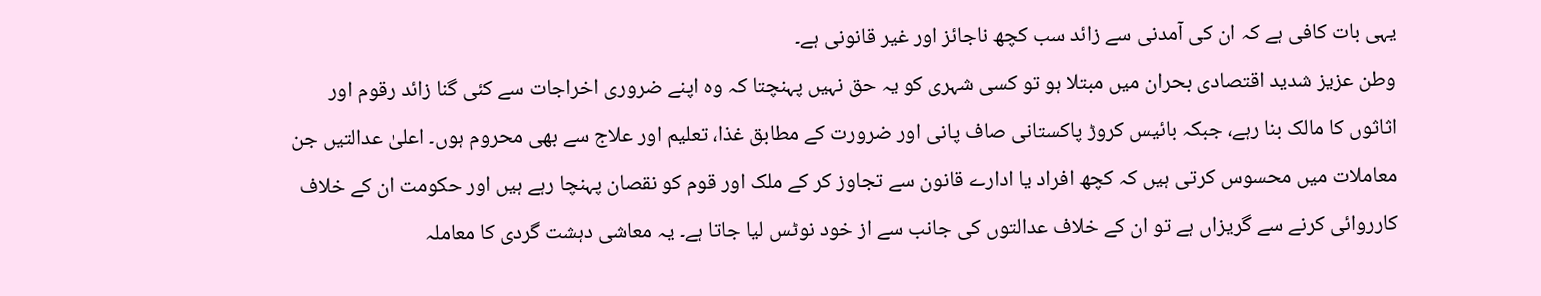یہی بات کافی ہے کہ ان کی آمدنی سے زائد سب کچھ ناجائز اور غیر قانونی ہے۔
وطن عزیز شدید اقتصادی بحران میں مبتلا ہو تو کسی شہری کو یہ حق نہیں پہنچتا کہ وہ اپنے ضروری اخراجات سے کئی گنا زائد رقوم اور اثاثوں کا مالک بنا رہے، جبکہ بائیس کروڑ پاکستانی صاف پانی اور ضرورت کے مطابق غذا، تعلیم اور علاج سے بھی محروم ہوں۔ اعلیٰ عدالتیں جن معاملات میں محسوس کرتی ہیں کہ کچھ افراد یا ادارے قانون سے تجاوز کر کے ملک اور قوم کو نقصان پہنچا رہے ہیں اور حکومت ان کے خلاف کارروائی کرنے سے گریزاں ہے تو ان کے خلاف عدالتوں کی جانب سے از خود نوٹس لیا جاتا ہے۔ یہ معاشی دہشت گردی کا معاملہ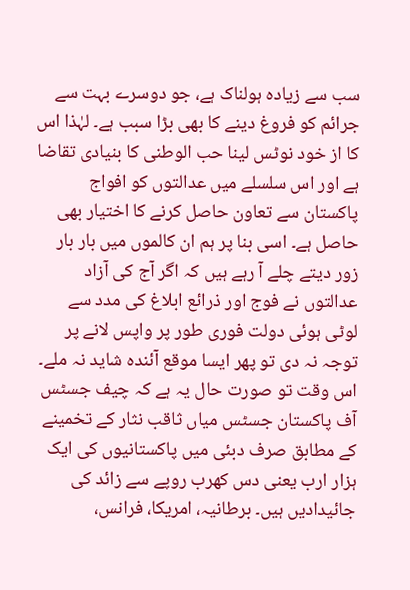سب سے زیادہ ہولناک ہے، جو دوسرے بہت سے جرائم کو فروغ دینے کا بھی بڑا سبب ہے۔ لہٰذا اس کا از خود نوٹس لینا حب الوطنی کا بنیادی تقاضا ہے اور اس سلسلے میں عدالتوں کو افواج پاکستان سے تعاون حاصل کرنے کا اختیار بھی حاصل ہے۔ اسی بنا پر ہم ان کالموں میں بار بار زور دیتے چلے آ رہے ہیں کہ اگر آج کی آزاد عدالتوں نے فوج اور ذرائع ابلاغ کی مدد سے لوٹی ہوئی دولت فوری طور پر واپس لانے پر توجہ نہ دی تو پھر ایسا موقع آئندہ شاید نہ ملے۔ اس وقت تو صورت حال یہ ہے کہ چیف جسٹس آف پاکستان جسٹس میاں ثاقب نثار کے تخمینے کے مطابق صرف دبئی میں پاکستانیوں کی ایک ہزار ارب یعنی دس کھرب روپے سے زائد کی جائیدادیں ہیں۔ برطانیہ، امریکا، فرانس،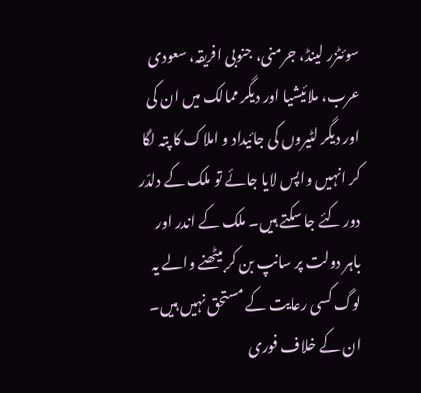سوئٹزر لینڈ، جرمنی، جنوبی افریقہ، سعودی عرب، ملائیشیا اور دیگر ممالک میں ان کی اور دیگر لٹیروں کی جائیداد و املاک کا پتہ لگا کر انہیں واپس لایا جائے تو ملک کے دلدّر دور کئے جا سکتے ہیں۔ ملک کے اندر اور باہر دولت پر سانپ بن کر بیٹھنے والے یہ لوگ کسی رعایت کے مستحق نہیں ہیں۔ ان کے خلاف فوری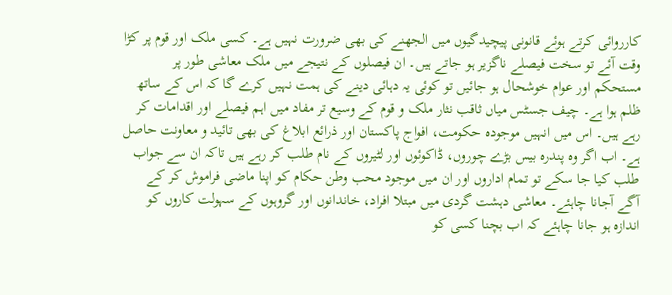کارروائی کرتے ہوئے قانونی پیچیدگیوں میں الجھنے کی بھی ضرورت نہیں ہے۔ کسی ملک اور قوم پر کڑا وقت آئے تو سخت فیصلے ناگزیر ہو جاتے ہیں۔ ان فیصلوں کے نتیجے میں ملک معاشی طور پر مستحکم اور عوام خوشحال ہو جائیں تو کوئی یہ دہائی دینے کی ہمت نہیں کرے گا کہ اس کے ساتھ ظلم ہوا ہے۔ چیف جسٹس میاں ثاقب نثار ملک و قوم کے وسیع تر مفاد میں اہم فیصلے اور اقدامات کر رہے ہیں۔ اس میں انہیں موجودہ حکومت، افواج پاکستان اور ذرائع ابلاغ کی بھی تائید و معاونت حاصل ہے۔ اب اگر وہ پندرہ بیس بڑے چوروں، ڈاکوئوں اور لٹیروں کے نام طلب کر رہے ہیں تاکہ ان سے جواب طلب کیا جا سکے تو تمام اداروں اور ان میں موجود محب وطن حکام کو اپنا ماضی فراموش کر کے آگے آجانا چاہئے۔ معاشی دہشت گردی میں مبتلا افراد، خاندانوں اور گروہوں کے سہولت کاروں کو اندازہ ہو جانا چاہئے کہ اب بچنا کسی کو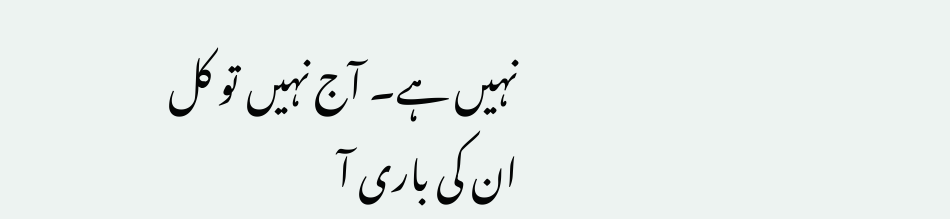نہیں ہے۔ آج نہیں تو کل ان کی باری آ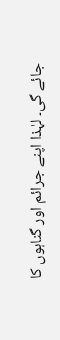جائے گی۔ لہٰذا اپنے جرائم اور گناہوں کا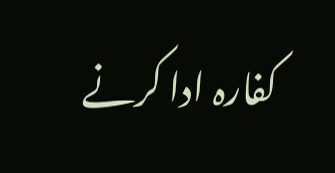کفارہ ادا کرنے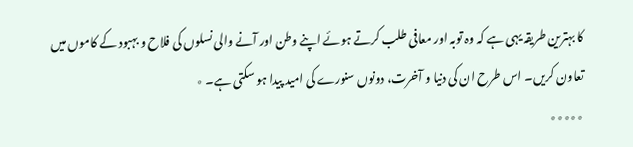کا بہترین طریقہ یہی ہے کہ وہ توبہ اور معافی طلب کرتے ہوئے اپنے وطن اور آنے والی نسلوں کی فلاح و بہبود کے کاموں میں تعاون کریں۔ اس طرح ان کی دنیا و آخرت، دونوں سنورے کی امید پیدا ہو سکتی ہے۔ ٭
٭٭٭٭٭